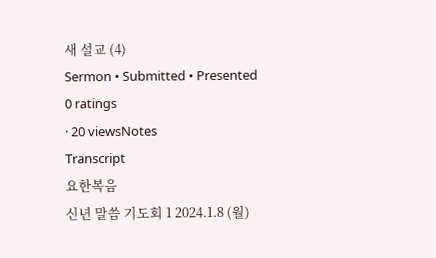새 설교 (4)
Sermon • Submitted • Presented
0 ratings
· 20 viewsNotes
Transcript
요한복음
신년 말씀 기도회 1 2024.1.8 (월)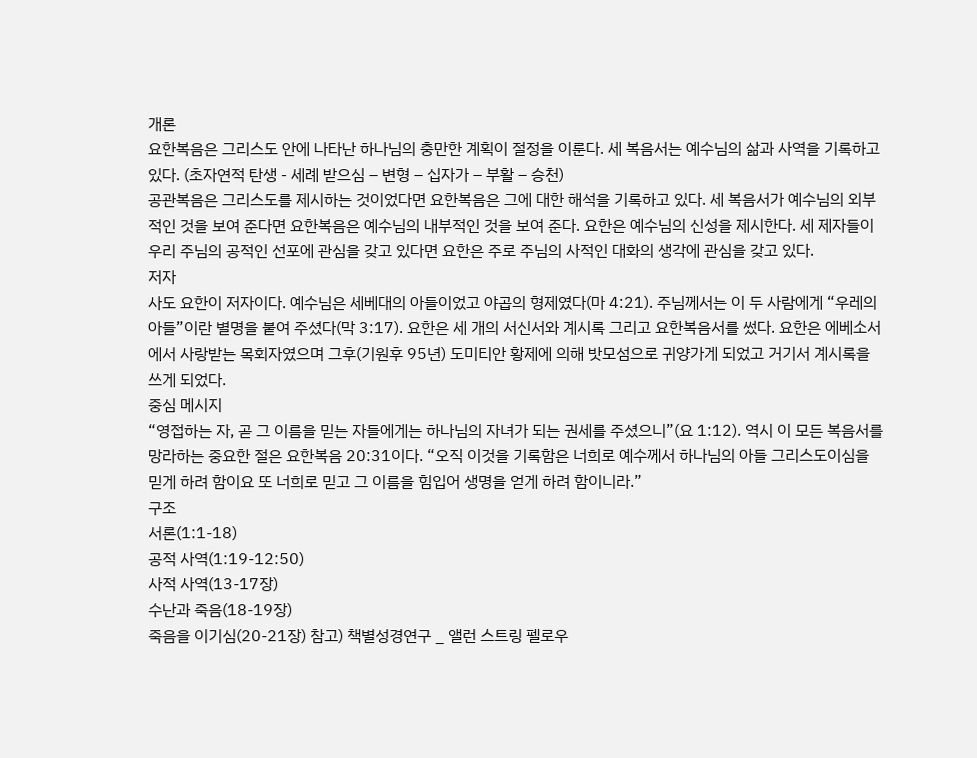개론
요한복음은 그리스도 안에 나타난 하나님의 충만한 계획이 절정을 이룬다. 세 복음서는 예수님의 삶과 사역을 기록하고 있다. (초자연적 탄생 - 세례 받으심 – 변형 – 십자가 – 부활 – 승천)
공관복음은 그리스도를 제시하는 것이었다면 요한복음은 그에 대한 해석을 기록하고 있다. 세 복음서가 예수님의 외부적인 것을 보여 준다면 요한복음은 예수님의 내부적인 것을 보여 준다. 요한은 예수님의 신성을 제시한다. 세 제자들이 우리 주님의 공적인 선포에 관심을 갖고 있다면 요한은 주로 주님의 사적인 대화의 생각에 관심을 갖고 있다.
저자
사도 요한이 저자이다. 예수님은 세베대의 아들이었고 야곱의 형제였다(마 4:21). 주님께서는 이 두 사람에게 “우레의 아들”이란 별명을 붙여 주셨다(막 3:17). 요한은 세 개의 서신서와 계시록 그리고 요한복음서를 썼다. 요한은 에베소서에서 사랑받는 목회자였으며 그후(기원후 95년) 도미티안 황제에 의해 밧모섬으로 귀양가게 되었고 거기서 계시록을 쓰게 되었다.
중심 메시지
“영접하는 자, 곧 그 이름을 믿는 자들에게는 하나님의 자녀가 되는 권세를 주셨으니”(요 1:12). 역시 이 모든 복음서를 망라하는 중요한 절은 요한복음 20:31이다. “오직 이것을 기록함은 너희로 예수께서 하나님의 아들 그리스도이심을 믿게 하려 함이요 또 너희로 믿고 그 이름을 힘입어 생명을 얻게 하려 함이니라.”
구조
서론(1:1-18)
공적 사역(1:19-12:50)
사적 사역(13-17장)
수난과 죽음(18-19장)
죽음을 이기심(20-21장) 참고) 책별성경연구 _ 앨런 스트링 펠로우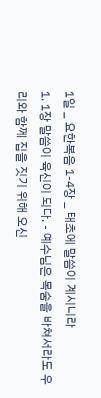1일 _ 요한복음 1-4장 _ 태초에 말씀이 계시니라
1. 1장 말씀이 육신이 되다. - 예수님은 목숨을 바쳐서라도 우리와 함께 집을 짓기 위해 오신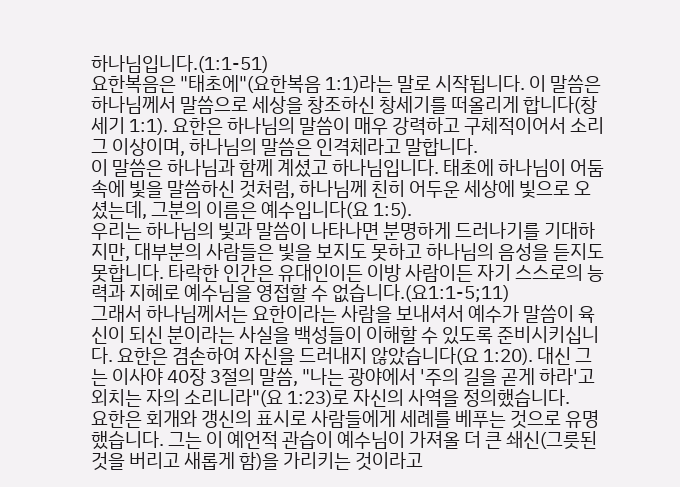하나님입니다.(1:1-51)
요한복음은 "태초에"(요한복음 1:1)라는 말로 시작됩니다. 이 말씀은 하나님께서 말씀으로 세상을 창조하신 창세기를 떠올리게 합니다(창세기 1:1). 요한은 하나님의 말씀이 매우 강력하고 구체적이어서 소리 그 이상이며, 하나님의 말씀은 인격체라고 말합니다.
이 말씀은 하나님과 함께 계셨고 하나님입니다. 태초에 하나님이 어둠 속에 빛을 말씀하신 것처럼, 하나님께 친히 어두운 세상에 빛으로 오셨는데, 그분의 이름은 예수입니다(요 1:5).
우리는 하나님의 빛과 말씀이 나타나면 분명하게 드러나기를 기대하지만, 대부분의 사람들은 빛을 보지도 못하고 하나님의 음성을 듣지도 못합니다. 타락한 인간은 유대인이든 이방 사람이든 자기 스스로의 능력과 지혜로 예수님을 영접할 수 없습니다.(요1:1-5;11)
그래서 하나님께서는 요한이라는 사람을 보내셔서 예수가 말씀이 육신이 되신 분이라는 사실을 백성들이 이해할 수 있도록 준비시키십니다. 요한은 겸손하여 자신을 드러내지 않았습니다(요 1:20). 대신 그는 이사야 40장 3절의 말씀, "나는 광야에서 '주의 길을 곧게 하라'고 외치는 자의 소리니라"(요 1:23)로 자신의 사역을 정의했습니다.
요한은 회개와 갱신의 표시로 사람들에게 세례를 베푸는 것으로 유명했습니다. 그는 이 예언적 관습이 예수님이 가져올 더 큰 쇄신(그릇된 것을 버리고 새롭게 함)을 가리키는 것이라고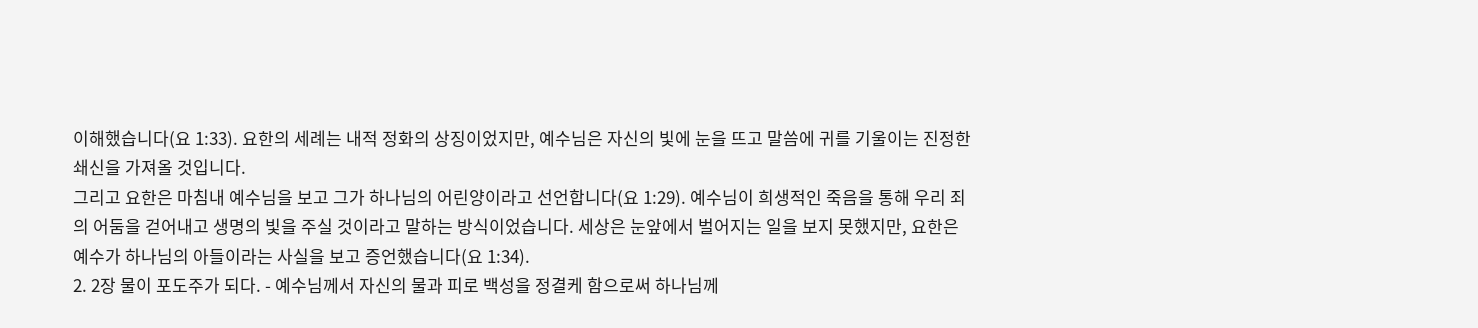이해했습니다(요 1:33). 요한의 세례는 내적 정화의 상징이었지만, 예수님은 자신의 빛에 눈을 뜨고 말씀에 귀를 기울이는 진정한 쇄신을 가져올 것입니다.
그리고 요한은 마침내 예수님을 보고 그가 하나님의 어린양이라고 선언합니다(요 1:29). 예수님이 희생적인 죽음을 통해 우리 죄의 어둠을 걷어내고 생명의 빛을 주실 것이라고 말하는 방식이었습니다. 세상은 눈앞에서 벌어지는 일을 보지 못했지만, 요한은 예수가 하나님의 아들이라는 사실을 보고 증언했습니다(요 1:34).
2. 2장 물이 포도주가 되다. - 예수님께서 자신의 물과 피로 백성을 정결케 함으로써 하나님께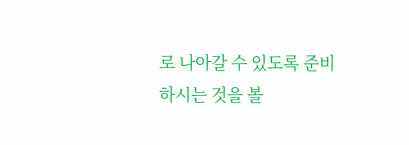로 나아갈 수 있도록 준비하시는 것을 볼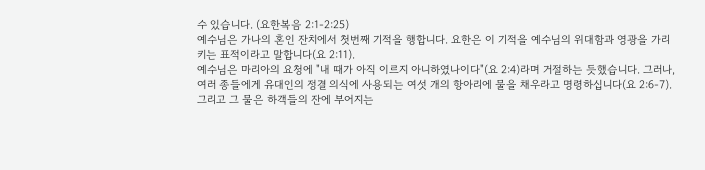수 있습니다. (요한복음 2:1-2:25)
예수님은 가나의 혼인 잔치에서 첫번째 기적을 행합니다. 요한은 이 기적을 예수님의 위대함과 영광을 가리키는 표적이라고 말합니다(요 2:11).
예수님은 마리아의 요청에 "내 때가 아직 이르지 아니하였나이다"(요 2:4)라며 거절하는 듯했습니다. 그러나, 여러 종들에게 유대인의 정결 의식에 사용되는 여섯 개의 항아리에 물을 채우라고 명령하십니다(요 2:6-7). 그리고 그 물은 하객들의 잔에 부어지는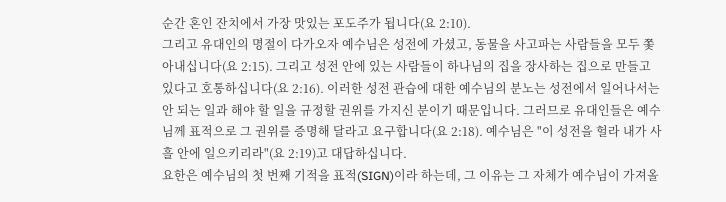순간 혼인 잔치에서 가장 맛있는 포도주가 됩니다(요 2:10).
그리고 유대인의 명절이 다가오자 예수님은 성전에 가셨고, 동물을 사고파는 사람들을 모두 쫓아내십니다(요 2:15). 그리고 성전 안에 있는 사람들이 하나님의 집을 장사하는 집으로 만들고 있다고 호통하십니다(요 2:16). 이러한 성전 관습에 대한 예수님의 분노는 성전에서 일어나서는 안 되는 일과 해야 할 일을 규정할 권위를 가지신 분이기 때문입니다. 그러므로 유대인들은 예수님께 표적으로 그 권위를 증명해 달라고 요구합니다(요 2:18). 예수님은 "이 성전을 헐라 내가 사흘 안에 일으키리라"(요 2:19)고 대답하십니다.
요한은 예수님의 첫 번째 기적을 표적(SIGN)이라 하는데, 그 이유는 그 자체가 예수님이 가져올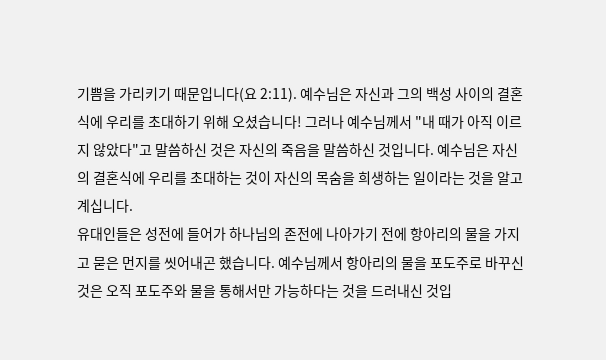기쁨을 가리키기 때문입니다(요 2:11). 예수님은 자신과 그의 백성 사이의 결혼식에 우리를 초대하기 위해 오셨습니다! 그러나 예수님께서 "내 때가 아직 이르지 않았다"고 말씀하신 것은 자신의 죽음을 말씀하신 것입니다. 예수님은 자신의 결혼식에 우리를 초대하는 것이 자신의 목숨을 희생하는 일이라는 것을 알고 계십니다.
유대인들은 성전에 들어가 하나님의 존전에 나아가기 전에 항아리의 물을 가지고 묻은 먼지를 씻어내곤 했습니다. 예수님께서 항아리의 물을 포도주로 바꾸신 것은 오직 포도주와 물을 통해서만 가능하다는 것을 드러내신 것입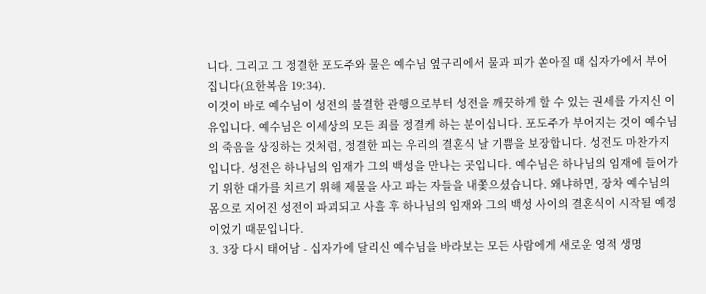니다. 그리고 그 정결한 포도주와 물은 예수님 옆구리에서 물과 피가 쏟아질 때 십자가에서 부어집니다(요한복음 19:34).
이것이 바로 예수님이 성전의 불결한 관행으로부터 성전을 깨끗하게 할 수 있는 권세를 가지신 이유입니다. 예수님은 이세상의 모든 죄를 정결케 하는 분이십니다. 포도주가 부어지는 것이 예수님의 죽음을 상징하는 것처럼, 정결한 피는 우리의 결혼식 날 기쁨을 보장합니다. 성전도 마찬가지입니다. 성전은 하나님의 임재가 그의 백성을 만나는 곳입니다. 예수님은 하나님의 임재에 들어가기 위한 대가를 치르기 위해 제물을 사고 파는 자들을 내쫓으셨습니다. 왜냐하면, 장차 예수님의 몸으로 지어진 성전이 파괴되고 사흘 후 하나님의 임재와 그의 백성 사이의 결혼식이 시작될 예정이었기 때문입니다.
3. 3장 다시 태어남 - 십자가에 달리신 예수님을 바라보는 모든 사람에게 새로운 영적 생명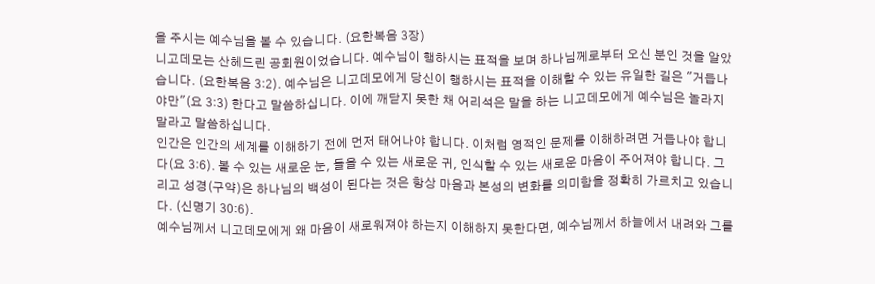을 주시는 예수님을 볼 수 있습니다. (요한복음 3장)
니고데모는 산헤드린 공회원이었습니다. 예수님이 행하시는 표적을 보며 하나님께로부터 오신 분인 것을 알았습니다. (요한복음 3:2). 예수님은 니고데모에게 당신이 행하시는 표적을 이해할 수 있는 유일한 길은 "거듭나야만"(요 3:3) 한다고 말씀하십니다. 이에 깨닫지 못한 채 어리석은 말을 하는 니고데모에게 예수님은 놀라지 말라고 말씀하십니다.
인간은 인간의 세계를 이해하기 전에 먼저 태어나야 합니다. 이처럼 영적인 문제를 이해하려면 거듭나야 합니다(요 3:6). 볼 수 있는 새로운 눈, 들을 수 있는 새로운 귀, 인식할 수 있는 새로운 마음이 주어져야 합니다. 그리고 성경(구약)은 하나님의 백성이 된다는 것은 항상 마음과 본성의 변화를 의미함을 정확히 가르치고 있습니다. (신명기 30:6).
예수님께서 니고데모에게 왜 마음이 새로워져야 하는지 이해하지 못한다면, 예수님께서 하늘에서 내려와 그를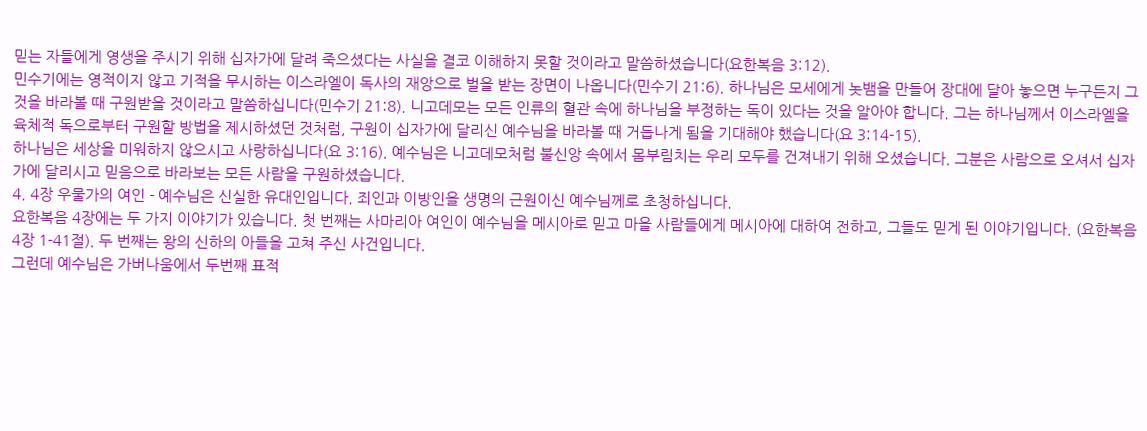믿는 자들에게 영생을 주시기 위해 십자가에 달려 죽으셨다는 사실을 결코 이해하지 못할 것이라고 말씀하셨습니다(요한복음 3:12).
민수기에는 영적이지 않고 기적을 무시하는 이스라엘이 독사의 재앙으로 벌을 받는 장면이 나옵니다(민수기 21:6). 하나님은 모세에게 놋뱀을 만들어 장대에 달아 놓으면 누구든지 그것을 바라볼 때 구원받을 것이라고 말씀하십니다(민수기 21:8). 니고데모는 모든 인류의 혈관 속에 하나님을 부정하는 독이 있다는 것을 알아야 합니다. 그는 하나님께서 이스라엘을 육체적 독으로부터 구원할 방법을 제시하셨던 것처럼, 구원이 십자가에 달리신 예수님을 바라볼 때 거듭나게 됨을 기대해야 했습니다(요 3:14-15).
하나님은 세상을 미워하지 않으시고 사랑하십니다(요 3:16). 예수님은 니고데모처럼 불신앙 속에서 몸부림치는 우리 모두를 건져내기 위해 오셨습니다. 그분은 사람으로 오셔서 십자가에 달리시고 믿음으로 바라보는 모든 사람을 구원하셨습니다.
4. 4장 우물가의 여인 - 예수님은 신실한 유대인입니다. 죄인과 이방인을 생명의 근원이신 예수님께로 초청하십니다.
요한복음 4장에는 두 가지 이야기가 있습니다. 첫 번째는 사마리아 여인이 예수님을 메시아로 믿고 마을 사람들에게 메시아에 대하여 전하고, 그들도 믿게 된 이야기입니다. (요한복음 4장 1-41절). 두 번째는 왕의 신하의 아들을 고쳐 주신 사건입니다.
그런데 예수님은 가버나움에서 두번째 표적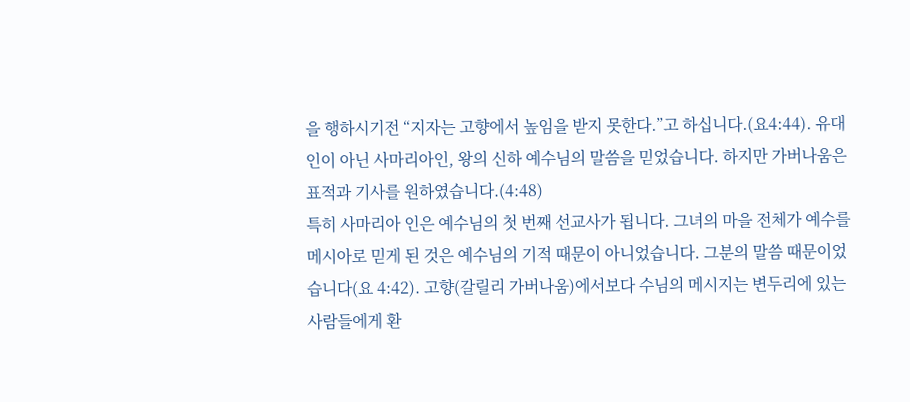을 행하시기전 “지자는 고향에서 높임을 받지 못한다.”고 하십니다.(요4:44). 유대인이 아닌 사마리아인, 왕의 신하 예수님의 말씀을 믿었습니다. 하지만 가버나움은 표적과 기사를 원하였습니다.(4:48)
특히 사마리아 인은 예수님의 첫 번째 선교사가 됩니다. 그녀의 마을 전체가 예수를 메시아로 믿게 된 것은 예수님의 기적 때문이 아니었습니다. 그분의 말씀 때문이었습니다(요 4:42). 고향(갈릴리 가버나움)에서보다 수님의 메시지는 변두리에 있는 사람들에게 환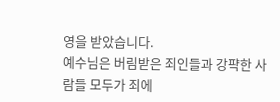영을 받았습니다.
예수님은 버림받은 죄인들과 강퍅한 사람들 모두가 죄에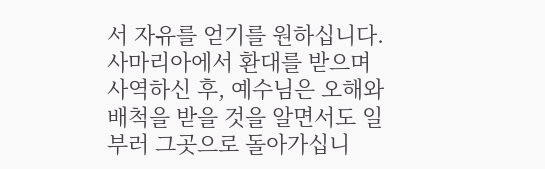서 자유를 얻기를 원하십니다. 사마리아에서 환대를 받으며 사역하신 후, 예수님은 오해와 배척을 받을 것을 알면서도 일부러 그곳으로 돌아가십니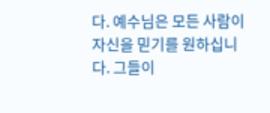다. 예수님은 모든 사람이 자신을 믿기를 원하십니다. 그들이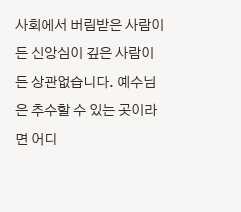사회에서 버림받은 사람이든 신앙심이 깊은 사람이든 상관없습니다. 예수님은 추수할 수 있는 곳이라면 어디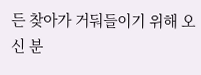든 찾아가 거둬들이기 위해 오신 분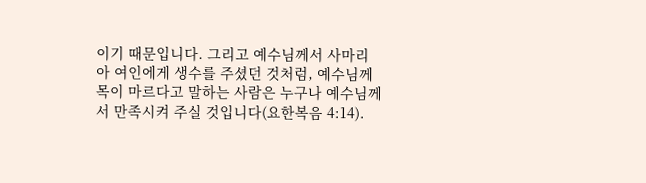이기 때문입니다. 그리고 예수님께서 사마리아 여인에게 생수를 주셨던 것처럼, 예수님께 목이 마르다고 말하는 사람은 누구나 예수님께서 만족시켜 주실 것입니다(요한복음 4:14).